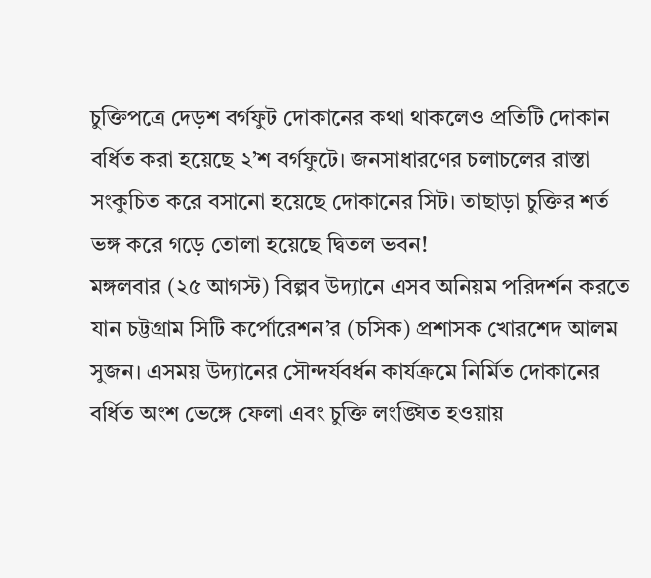চুক্তিপত্রে দেড়শ বর্গফুট দোকানের কথা থাকলেও প্রতিটি দোকান বর্ধিত করা হয়েছে ২’শ বর্গফুটে। জনসাধারণের চলাচলের রাস্তা সংকুচিত করে বসানো হয়েছে দোকানের সিট। তাছাড়া চুক্তির শর্ত ভঙ্গ করে গড়ে তোলা হয়েছে দ্বিতল ভবন!
মঙ্গলবার (২৫ আগস্ট) বিল্পব উদ্যানে এসব অনিয়ম পরিদর্শন করতে যান চট্টগ্রাম সিটি কর্পোরেশন’র (চসিক) প্রশাসক খোরশেদ আলম সুজন। এসময় উদ্যানের সৌন্দর্যবর্ধন কার্যক্রমে নির্মিত দোকানের বর্ধিত অংশ ভেঙ্গে ফেলা এবং চুক্তি লংঙ্ঘিত হওয়ায়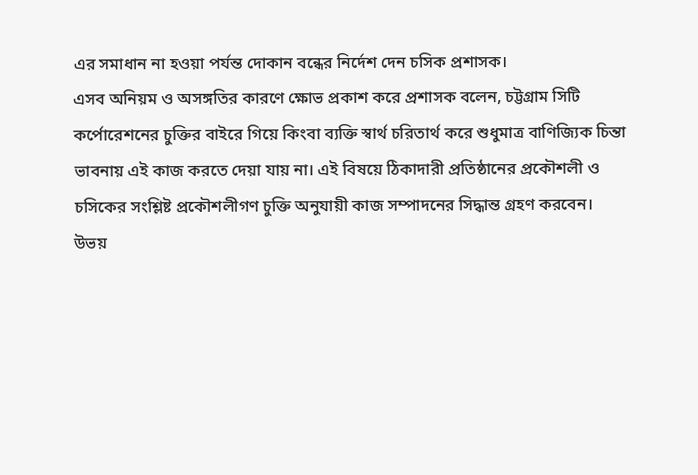এর সমাধান না হওয়া পর্যন্ত দোকান বন্ধের নির্দেশ দেন চসিক প্রশাসক।
এসব অনিয়ম ও অসঙ্গতির কারণে ক্ষোভ প্রকাশ করে প্রশাসক বলেন, চট্টগ্রাম সিটি কর্পোরেশনের চুক্তির বাইরে গিয়ে কিংবা ব্যক্তি স্বার্থ চরিতার্থ করে শুধুমাত্র বাণিজ্যিক চিন্তা ভাবনায় এই কাজ করতে দেয়া যায় না। এই বিষয়ে ঠিকাদারী প্রতিষ্ঠানের প্রকৌশলী ও চসিকের সংশ্লিষ্ট প্রকৌশলীগণ চুক্তি অনুযায়ী কাজ সম্পাদনের সিদ্ধান্ত গ্রহণ করবেন।
উভয়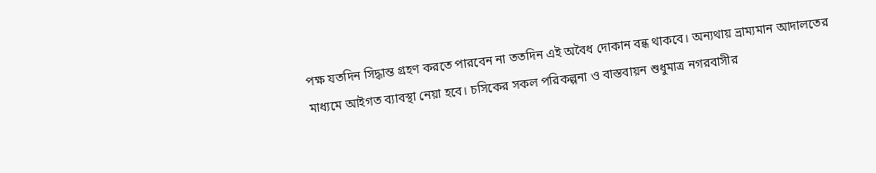পক্ষ যতদিন সিদ্ধান্ত গ্রহণ করতে পারবেন না ততদিন এই অবৈধ দোকান বন্ধ থাকবে। অন্যথায় ভ্রাম্যমান আদালতের মাধ্যমে আইগত ব্যাবস্থা নেয়া হবে। চসিকের সকল পরিকল্পনা ও বাস্তবায়ন শুধুমাত্র নগরবাসীর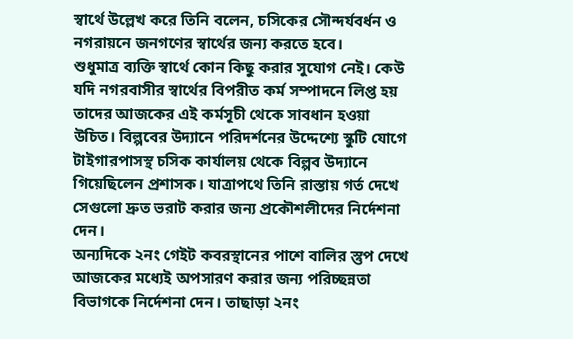স্বার্থে উল্লেখ করে তিনি বলেন, চসিকের সৌন্দর্যবর্ধন ও নগরায়নে জনগণের স্বার্থের জন্য করতে হবে।
শুধুমাত্র ব্যক্তি স্বার্থে কোন কিছু করার সুযোগ নেই। কেউ যদি নগরবাসীর স্বার্থের বিপরীত কর্ম সম্পাদনে লিপ্ত হয় তাদের আজকের এই কর্মসূচী থেকে সাবধান হওয়া উচিত। বিল্পবের উদ্যানে পরিদর্শনের উদ্দেশ্যে স্কুটি যোগে টাইগারপাসস্থ চসিক কার্যালয় থেকে বিল্পব উদ্যানে গিয়েছিলেন প্রশাসক। যাত্রাপথে তিনি রাস্তায় গর্ত দেখে সেগুলো দ্রুত ভরাট করার জন্য প্রকৌশলীদের নির্দেশনা দেন।
অন্যদিকে ২নং গেইট কবরস্থানের পাশে বালির স্তুপ দেখে আজকের মধ্যেই অপসারণ করার জন্য পরিচ্ছন্নতা বিভাগকে নির্দেশনা দেন। তাছাড়া ২নং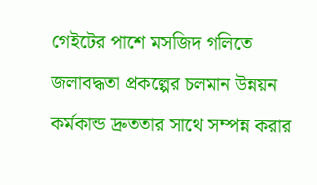গেইটের পাশে মসজিদ গলিতে জলাবদ্ধতা প্রকল্পের চলমান উন্নয়ন কর্মকান্ড দ্রুততার সাথে সম্পন্ন করার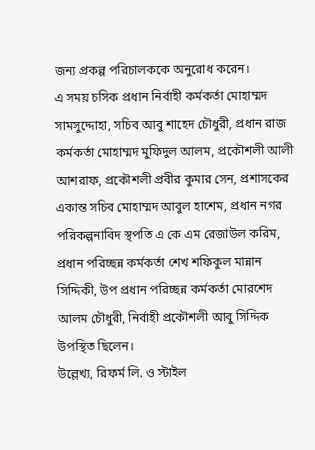জন্য প্রকল্প পরিচালককে অনুরোধ করেন।
এ সময় চসিক প্রধান নির্বাহী কর্মকর্তা মোহাম্মদ সামসুদ্দোহা, সচিব আবু শাহেদ চৌধুরী, প্রধান রাজ কর্মকর্তা মোহাম্মদ মুফিদুল আলম, প্রকৌশলী আলী আশরাফ, প্রকৌশলী প্রবীর কুমার সেন, প্রশাসকের একান্ত সচিব মোহাম্মদ আবুল হাশেম, প্রধান নগর পরিকল্পনাবিদ স্থপতি এ কে এম রেজাউল করিম, প্রধান পরিচ্ছন্ন কর্মকর্তা শেখ শফিকুল মান্নান সিদ্দিকী, উপ প্রধান পরিচ্ছন্ন কর্মকর্তা মোরশেদ আলম চৌধুরী, নির্বাহী প্রকৌশলী আবু সিদ্দিক উপস্থিত ছিলেন।
উল্লেখ্য, রিফর্ম লি. ও স্টাইল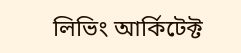লিভিং আর্কিটেক্ট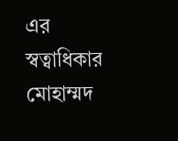এর স্বত্বাধিকার মোহাম্মদ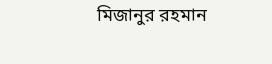মিজানুর রহমান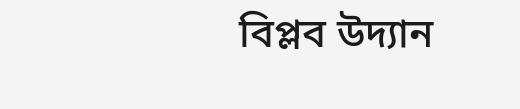বিপ্লব উদ্যান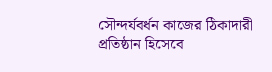সৌন্দর্যবর্ধন কাজের ঠিকাদারী প্রতিষ্ঠান হিসেবে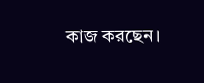কাজ করছেন।